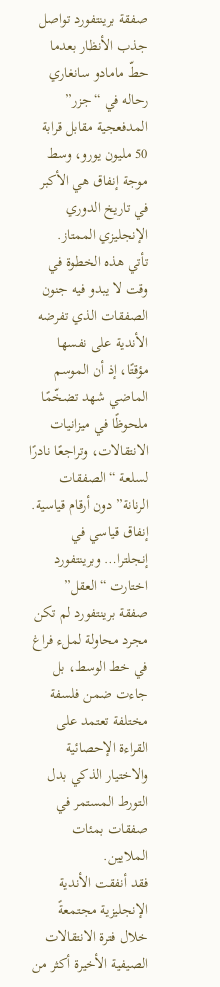صفقة برينتفورد تواصل جذب الأنظار بعدما حطّ مامادو سانغاري رحاله في “جزر” المدفعجية مقابل قرابة 50 مليون يورو، وسط موجة إنفاق هي الأكبر في تاريخ الدوري الإنجليزي الممتاز.
تأتي هذه الخطوة في وقت لا يبدو فيه جنون الصفقات الذي تفرضه الأندية على نفسها مؤقتًا، إذ أن الموسم الماضي شهد تضخّمًا ملحوظًا في ميزانيات الانتقالات، وتراجعًا نادرًا لسلعة “الصفقات الرنانة” دون أرقام قياسية.
إنفاق قياسي في إنجلترا… وبرينتفورد اختارت “العقل”
صفقة برينتفورد لم تكن مجرد محاولة لملء فراغ في خط الوسط، بل جاءت ضمن فلسفة مختلفة تعتمد على القراءة الإحصائية والاختيار الذكي بدل التورط المستمر في صفقات بمئات الملايين.
فقد أنفقت الأندية الإنجليزية مجتمعةً خلال فترة الانتقالات الصيفية الأخيرة أكثر من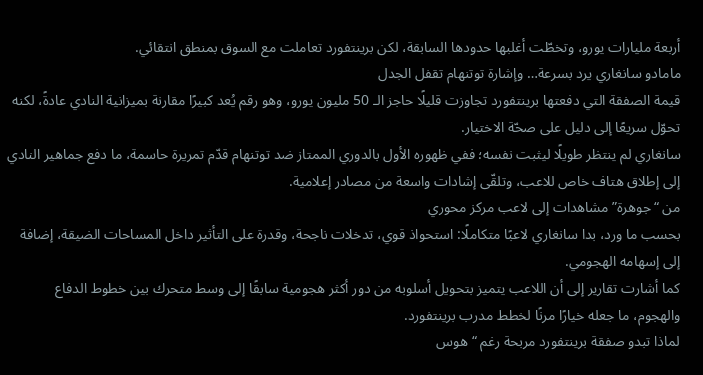أربعة مليارات يورو، وتخطّت أغلبها حدودها السابقة، لكن برينتفورد تعاملت مع السوق بمنطق انتقائي.
مامادو سانغاري يرد بسرعة… وإشارة توتنهام تقفل الجدل
قيمة الصفقة التي دفعتها برينتفورد تجاوزت قليلًا حاجز الـ 50 مليون يورو، وهو رقم يُعد كبيرًا مقارنة بميزانية النادي عادةً، لكنه تحوّل سريعًا إلى دليل على صحّة الاختيار.
سانغاري لم ينتظر طويلًا ليثبت نفسه؛ ففي ظهوره الأول بالدوري الممتاز ضد توتنهام قدّم تمريرة حاسمة، ما دفع جماهير النادي إلى إطلاق هتاف خاص للاعب، وتلقّى إشادات واسعة من مصادر إعلامية.
من “جوهرة” مشاهدات إلى لاعب مركز محوري
بحسب ما ورد، بدا سانغاري لاعبًا متكاملًا: استحواذ قوي، تدخلات ناجحة، وقدرة على التأثير داخل المساحات الضيقة، إضافة إلى إسهامه الهجومي.
كما أشارت تقارير إلى أن اللاعب يتميز بتحويل أسلوبه من دور أكثر هجومية سابقًا إلى وسط متحرك بين خطوط الدفاع والهجوم، ما جعله خيارًا مرنًا لخطط مدرب برينتفورد.
لماذا تبدو صفقة برينتفورد مربحة رغم “هوس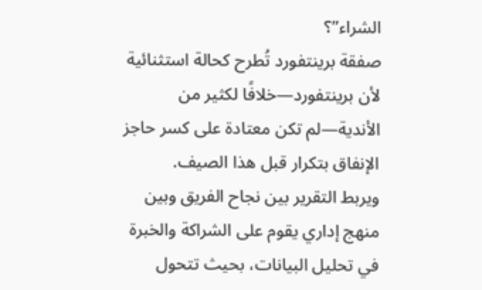الشراء”؟
صفقة برينتفورد تُطرح كحالة استثنائية لأن برينتفورد—خلافًا لكثير من الأندية—لم تكن معتادة على كسر حاجز الإنفاق بتكرار قبل هذا الصيف.
ويربط التقرير بين نجاح الفريق وبين منهج إداري يقوم على الشراكة والخبرة في تحليل البيانات، بحيث تتحول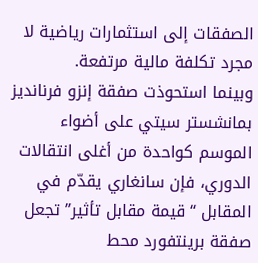الصفقات إلى استثمارات رياضية لا مجرد تكلفة مالية مرتفعة.
وبينما استحوذت صفقة إنزو فرنانديز بمانشستر سيتي على أضواء الموسم كواحدة من أغلى انتقالات الدوري، فإن سانغاري يقدّم في المقابل “قيمة مقابل تأثير” تجعل صفقة برينتفورد محط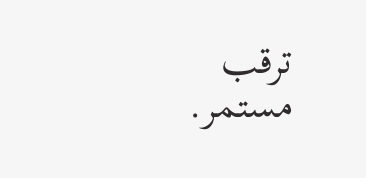ترقب مستمر.